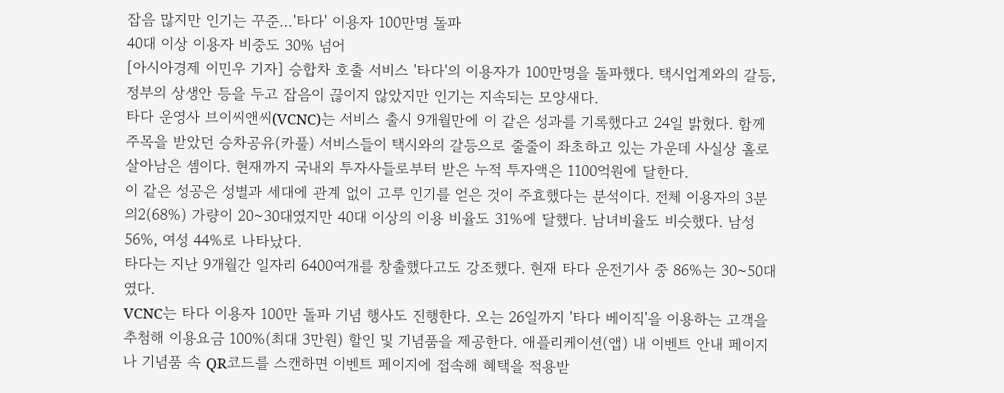잡음 많지만 인기는 꾸준…'타다' 이용자 100만명 돌파
40대 이상 이용자 비중도 30% 넘어
[아시아경제 이민우 기자] 승합차 호출 서비스 '타다'의 이용자가 100만명을 돌파했다. 택시업계와의 갈등, 정부의 상생안 등을 두고 잡음이 끊이지 않았지만 인기는 지속되는 모양새다.
타다 운영사 브이씨앤씨(VCNC)는 서비스 출시 9개월만에 이 같은 성과를 기록했다고 24일 밝혔다. 함께 주목을 받았던 승차공유(카풀) 서비스들이 택시와의 갈등으로 줄줄이 좌초하고 있는 가운데 사실상 홀로 살아남은 셈이다. 현재까지 국내외 투자사들로부터 받은 누적 투자액은 1100억원에 달한다.
이 같은 성공은 성별과 세대에 관계 없이 고루 인기를 얻은 것이 주효했다는 분석이다. 전체 이용자의 3분의2(68%) 가량이 20~30대였지만 40대 이상의 이용 비율도 31%에 달했다. 남녀비율도 비슷했다. 남성 56%, 여성 44%로 나타났다.
타다는 지난 9개월간 일자리 6400여개를 창출했다고도 강조했다. 현재 타다 운전기사 중 86%는 30~50대였다.
VCNC는 타다 이용자 100만 돌파 기념 행사도 진행한다. 오는 26일까지 '타다 베이직'을 이용하는 고객을 추첨해 이용요금 100%(최대 3만원) 할인 및 기념품을 제공한다. 애플리케이션(앱) 내 이벤트 안내 페이지나 기념품 속 QR코드를 스캔하면 이벤트 페이지에 접속해 혜택을 적용받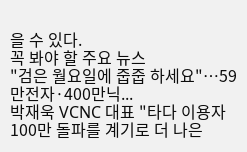을 수 있다.
꼭 봐야 할 주요 뉴스
"검은 월요일에 줍줍 하세요"…59만전자·400만닉...
박재욱 VCNC 대표 "타다 이용자 100만 돌파를 계기로 더 나은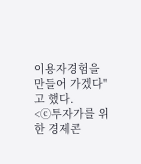이용자경험을 만들어 가겠다"고 했다.
<ⓒ투자가를 위한 경제콘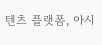텐츠 플랫폼, 아시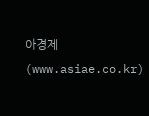아경제(www.asiae.co.kr)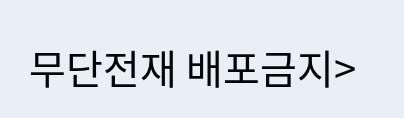무단전재 배포금지>